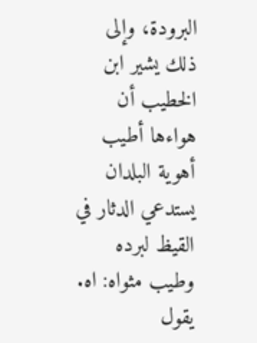البرودة، وإلى ذلك يشير ابن الخطيب أن هواءها أطيب أهوية البلدان يستدعي الدثار في القيظ لبرده وطيب مثواه: اه.
يقول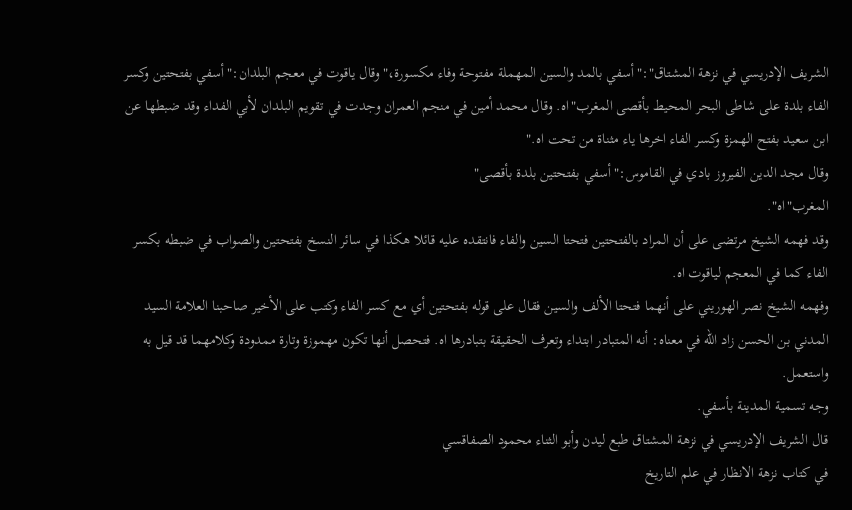الشريف الإدريسي في نزهة المشتاق":"أسفي بالمد والسين المهملة مفتوحة وفاء مكسورة،"وقال ياقوت في معجم البلدان:"أسفي بفتحتين وكسر الفاء بلدة على شاطى البحر المحيط بأقصى المغرب"اه. وقال محمد أمين في منجم العمران وجدت في تقويم البلدان لأبي الفداء وقد ضبطها عن ابن سعيد بفتح الهمزة وكسر الفاء اخرها ياء مثناة من تحت اه."
وقال مجد الدين الفيروز بادي في القاموس:"أسفي بفتحتين بلدة بأقصى"
المغرب"اه".
وقد فهمه الشيخ مرتضى على أن المراد بالفتحتين فتحتا السين والفاء فانتقده عليه قائلا هكذا في سائر النسخ بفتحتين والصواب في ضبطه بكسر الفاء كما في المعجم لياقوت اه.
وفهمه الشيخ نصر الهوريني على أنهما فتحتا الألف والسين فقال على قوله بفتحتين أي مع كسر الفاء وكتب على الأخير صاحبنا العلامة السيد المدني بن الحسن زاد الله في معناه: أنه المتبادر ابتداء وتعرف الحقيقة بتبادرها اه. فتحصل أنها تكون مهموزة وتارة ممدودة وكلامهما قد قيل به واستعمل.
وجه تسمية المدينة بأسفي.
قال الشريف الإدريسي في نزهة المشتاق طبع ليدن وأبو الثناء محمود الصفاقسي
في كتاب نزهة الانظار في علم التاريخ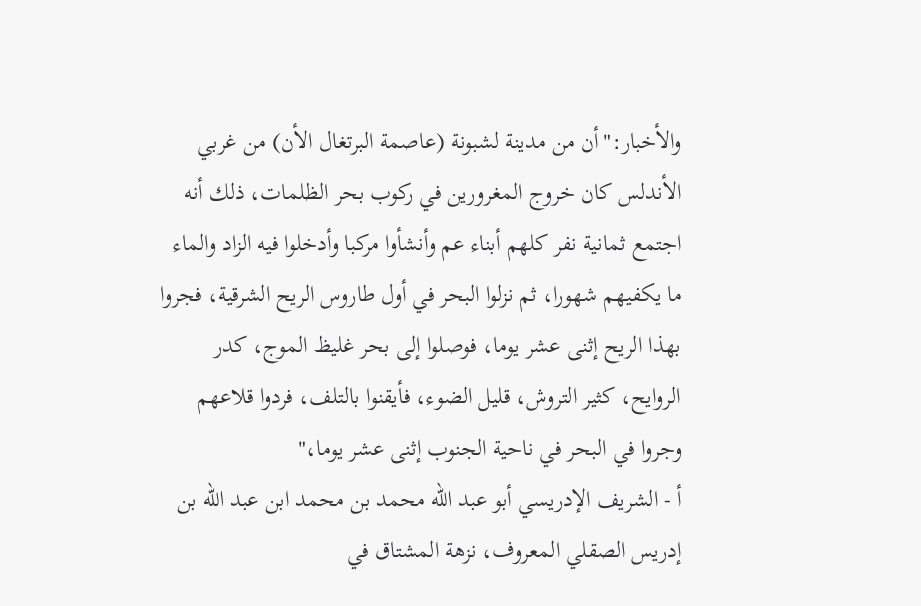والأخبار:"أن من مدينة لشبونة (عاصمة البرتغال الأن) من غربي الأندلس كان خروج المغرورين في ركوب بحر الظلمات، ذلك أنه اجتمع ثمانية نفر كلهم أبناء عم وأنشأوا مركبا وأدخلوا فيه الزاد والماء ما يكفيهم شهورا، ثم نزلوا البحر في أول طاروس الريح الشرقية، فجروا بهذا الريح إثنى عشر يوما، فوصلوا إلى بحر غليظ الموج، كدر الروايح، كثير التروش، قليل الضوء، فأيقنوا بالتلف، فردوا قلاعهم وجروا في البحر في ناحية الجنوب إثنى عشر يوما،"
أ - الشريف الإدريسي أبو عبد الله محمد بن محمد ابن عبد الله بن إدريس الصقلي المعروف، نزهة المشتاق في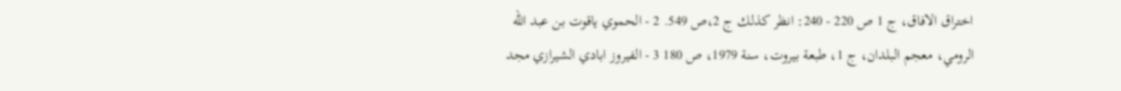اختراق الافاق، ج 1 ص 220 - 240: انظر كذلك ج 2،ص 549. 2 - الحموي ياقوت بن عبد الله الرومي، معجم البلدان، ج 1، طبعة بيروت، سنة 1979، ص 180 3 - الفيروز ابادي الشيرازي مجد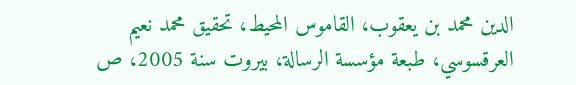الدين محمد بن يعقوب، القاموس المحيط، تحقيق محمد نعيم العرقسوسي، طبعة مؤسسة الرسالة، بيروت سنة 2005، ص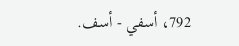792، أسفي - أسف.